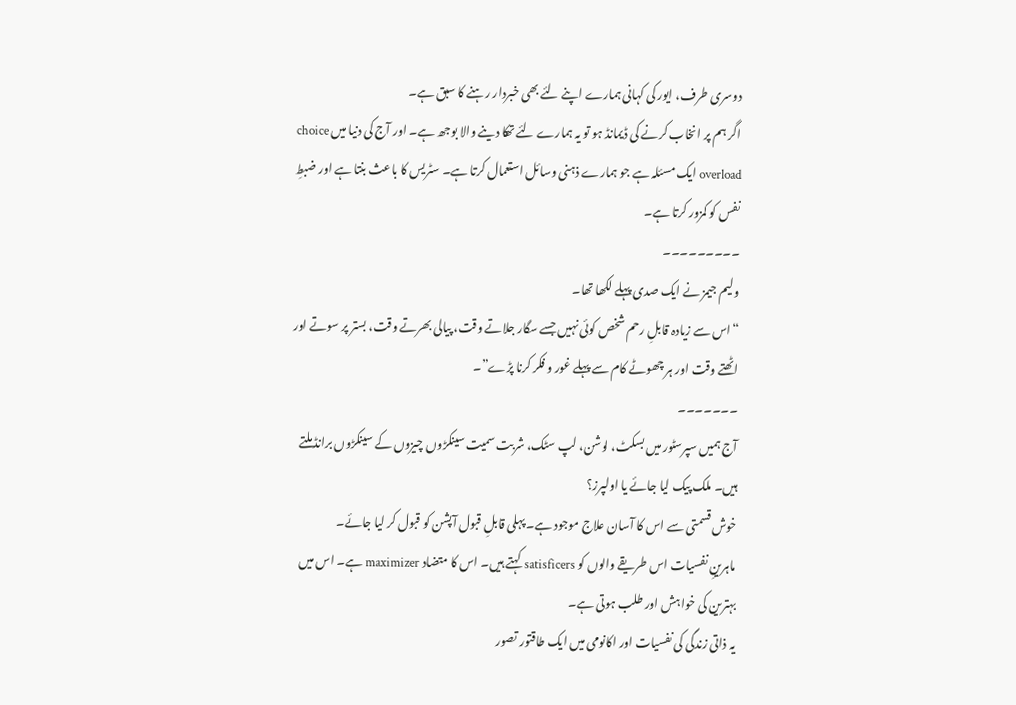دوسری طرف، ایور کی کہانی ہمارے اپنے لئے بھی خبردار رہنے کا سبق ہے۔
اگر ہم پر انخاب کرنے کی ڈیمانڈ ہو تو یہ ہمارے لئے تھکا دینے والا بوجھ ہے۔ اور آج کی دنیا میں choice overload ایک مسئلہ ہے جو ہمارے ذہنی وسائل استعمال کرتا ہے۔ سٹریس کا باعث بنتا ہے اور ضبطِ نفس کو کمزور کرتا ہے۔
۔۔۔۔۔۔۔۔۔
ولیم جیمز نے ایک صدی پہلے لکھا تھا۔
“اس سے زیادہ قابلِ رحم شخص کوئی نہیں جسے سگار جلاتے وقت، پیالی بھرتے وقت، بستر پر سوتے اور اٹھتے وقت اور ہر چھوٹے کام سے پہلے غور و فکر کرنا پڑے”۔
۔۔۔۔۔۔۔
آج ہمیں سپرسٹور میں بسکٹ، لوشن، لپ سٹک، شربت سمیت سینکڑوں چیزوں کے سینکڑوں برانڈ ملتے ہیں۔ ملک پیک لیا جائے یا اولپرز؟
خوش قسمتی سے اس کا آسان علاج موجود ہے۔ پہلی قابلِ قبول آپشن کو قبول کر لیا جائے۔
ماہرینِ نفسیات اس طریقے والوں کو satisficers کہتے ہیں۔ اس کا متضاد maximizer ہے۔ اس میں بہترین کی خواہش اور طلب ہوتی ہے۔
یہ ذاتی زندگی کی نفسیات اور اکانومی میں ایک طاقتور تصور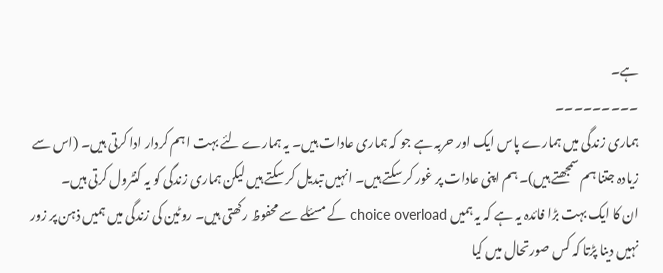ہے۔
۔۔۔۔۔۔۔۔۔
ہماری زندگی میں ہمارے پاس ایک اور حربہ ہے جو کہ ہماری عادات ہیں۔ یہ ہمارے لئے بہت اہم کردار ادا کرتی ہیں۔ (اس سے زیادہ جتنا ہم سمجھتے ہیں)۔ ہم اپنی عادات پر غور کر سکتے ہیں۔ انہیں تبدیل کر سکتے ہیں لیکن ہماری زندگی کو یہ کنٹرول کرتی ہیں۔
ان کا ایک بہت بڑا فائدہ یہ ہے کہ یہ ہمیں choice overload کے مسئلے سے محفوظ رکھتی ہیں۔ روٹین کی زندگی میں ہمیں ذہن پر زور نہیں دینا پڑتا کہ کس صورتحال میں کیا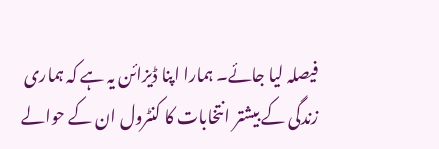فیصلہ لیا جائے۔ ہمارا اپنا ڈیزائن یہ ہے کہ ہماری زندگی کے بیشتر انتخابات کا کنٹرول ان کے حوالے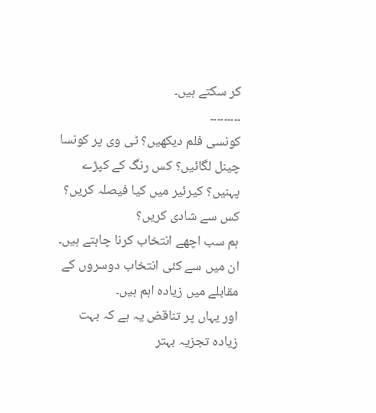کر سکتے ہیں۔
۔۔۔۔۔۔۔۔۔
کونسی فلم دیکھیں؟ ٹی وی پر کونسا چینل لگائیں؟ کس رنگ کے کپڑے پہنیں؟ کیرئیر میں کیا فیصلہ کریں؟ کس سے شادی کریں؟
ہم سب اچھے انتخاب کرنا چاہتے ہیں۔ ان میں سے کئی انتخاب دوسروں کے مقابلے میں زیادہ اہم ہیں۔
اور یہاں پر تناقض یہ ہے کہ بہت زیادہ تجزیہ بہتر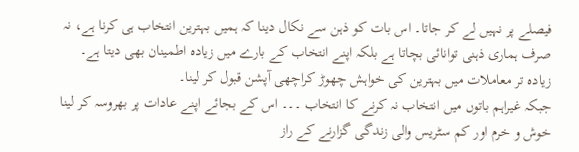فیصلے پر نہیں لے کر جاتا۔ اس بات کو ذہن سے نکال دینا کہ ہمیں بہترین انتخاب ہی کرنا ہے، نہ صرف ہماری ذہنی توانائی بچاتا ہے بلکہ اپنے انتخاب کے بارے میں زیادہ اطمینان بھی دیتا ہے۔
زیادہ تر معاملات میں بہترین کی خواہش چھوڑ کراچھی آپشن قبول کر لینا۔
جبکہ غیراہم باتوں میں انتخاب نہ کرنے کا انتخاب ۔۔۔ اس کے بجائے اپنے عادات پر بھروسہ کر لینا خوش و خرم اور کم سٹریس والی زندگی گزارنے کے راز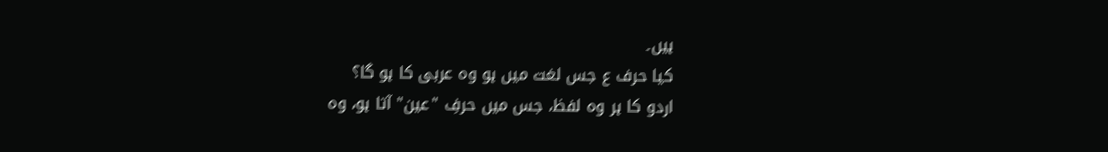ہیں۔
کیا حرف ع جس لغت میں ہو وہ عربی کا ہو گا؟
اردو کا ہر وہ لفظ، جس میں حرفِ "عین" آتا ہو، وہ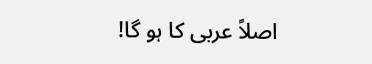اصلاً عربی کا ہو گا!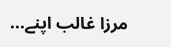مرزا غالب اپنے...